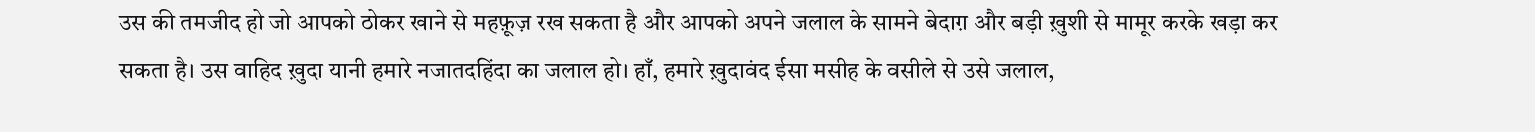उस की तमजीद हो जो आपको ठोकर खाने से महफ़ूज़ रख सकता है और आपको अपने जलाल के सामने बेदाग़ और बड़ी ख़ुशी से मामूर करके खड़ा कर सकता है। उस वाहिद ख़ुदा यानी हमारे नजातदहिंदा का जलाल हो। हाँ, हमारे ख़ुदावंद ईसा मसीह के वसीले से उसे जलाल,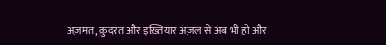अज़मत, क़ुदरत और इख़्तियार अज़ल से अब भी हो और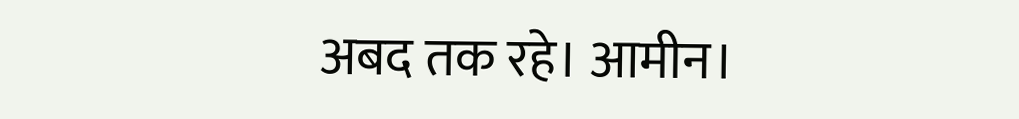अबद तक रहे। आमीन।